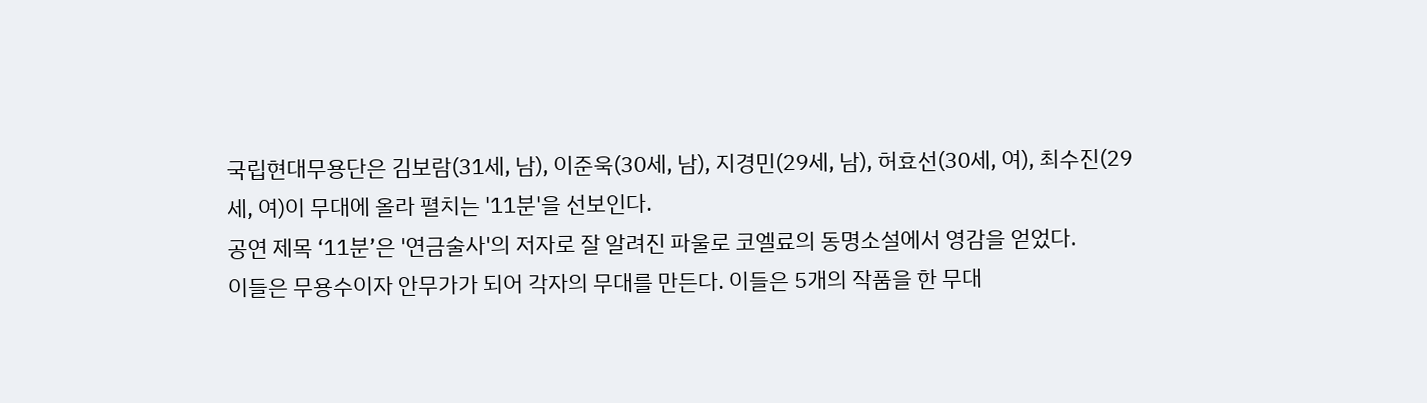국립현대무용단은 김보람(31세, 남), 이준욱(30세, 남), 지경민(29세, 남), 허효선(30세, 여), 최수진(29세, 여)이 무대에 올라 펼치는 '11분'을 선보인다.
공연 제목 ‘11분’은 '연금술사'의 저자로 잘 알려진 파울로 코엘료의 동명소설에서 영감을 얻었다.
이들은 무용수이자 안무가가 되어 각자의 무대를 만든다. 이들은 5개의 작품을 한 무대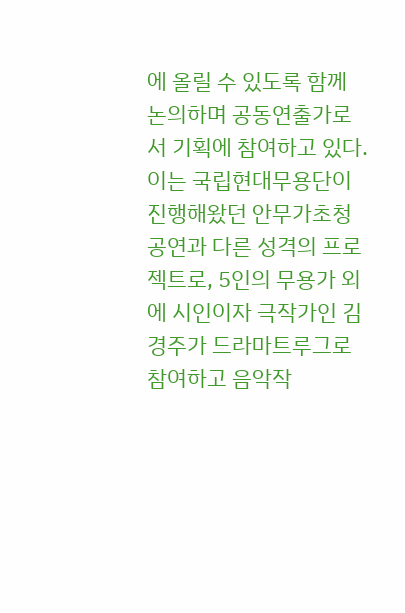에 올릴 수 있도록 함께 논의하며 공동연출가로서 기획에 참여하고 있다.
이는 국립현대무용단이 진행해왔던 안무가초청공연과 다른 성격의 프로젝트로, 5인의 무용가 외에 시인이자 극작가인 김경주가 드라마트루그로 참여하고 음악작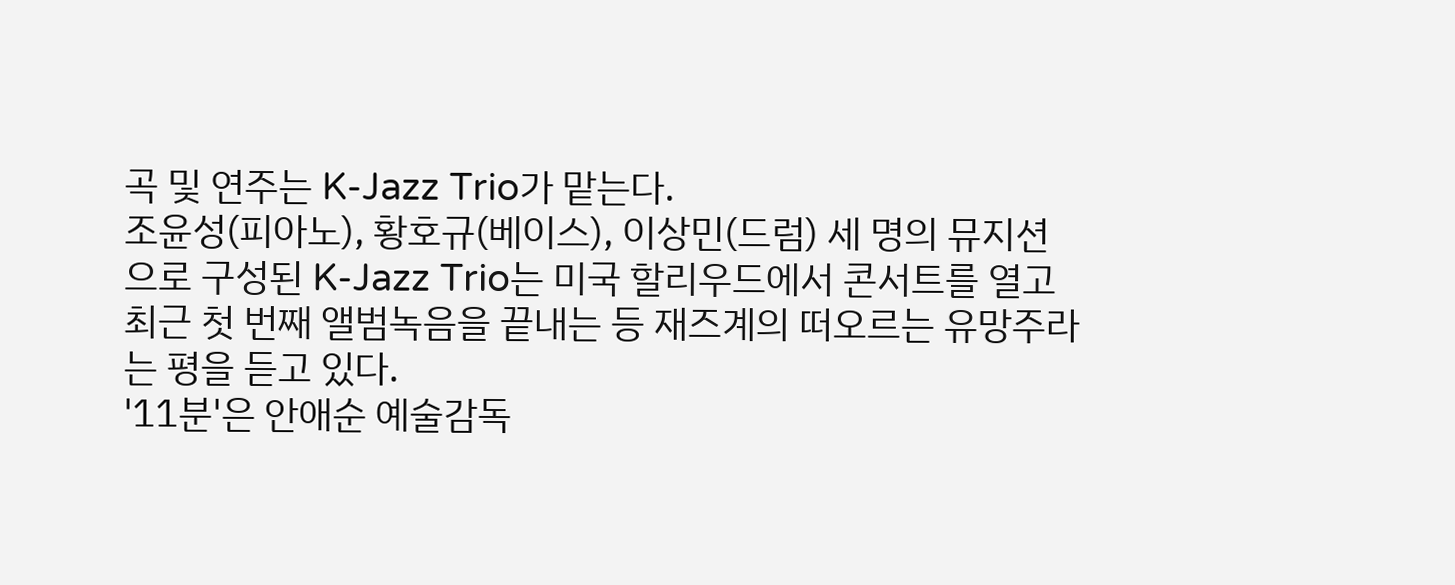곡 및 연주는 K-Jazz Trio가 맡는다.
조윤성(피아노), 황호규(베이스), 이상민(드럼) 세 명의 뮤지션으로 구성된 K-Jazz Trio는 미국 할리우드에서 콘서트를 열고 최근 첫 번째 앨범녹음을 끝내는 등 재즈계의 떠오르는 유망주라는 평을 듣고 있다.
'11분'은 안애순 예술감독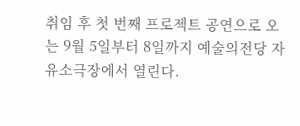취임 후 첫 번째 프로젝트 공연으로 오는 9월 5일부터 8일까지 예술의전당 자유소극장에서 열린다.